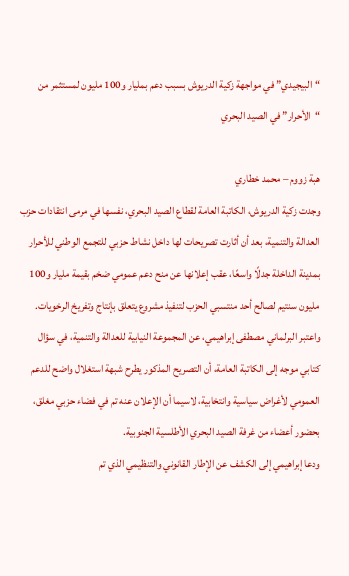“البيجيدي” في مواجهة زكية الدريوش بسبب دعم بمليار و100 مليون لمستثمر من “الأحرار” في الصيد البحري

هبة زووم – محمد خطاري
وجدت زكية الدريوش، الكاتبة العامة لقطاع الصيد البحري، نفسها في مرمى انتقادات حزب العدالة والتنمية، بعد أن أثارت تصريحات لها داخل نشاط حزبي للتجمع الوطني للأحرار بمدينة الداخلة جدلًا واسعًا، عقب إعلانها عن منح دعم عمومي ضخم بقيمة مليار و100 مليون سنتيم لصالح أحد منتسبي الحزب لتنفيذ مشروع يتعلق بإنتاج وتفريخ الرخويات.
واعتبر البرلماني مصطفى إبراهيمي، عن المجموعة النيابية للعدالة والتنمية، في سؤال كتابي موجه إلى الكاتبة العامة، أن التصريح المذكور يطرح شبهة استغلال واضح للدعم العمومي لأغراض سياسية وانتخابية، لاسيما أن الإعلان عنه تم في فضاء حزبي مغلق، بحضور أعضاء من غرفة الصيد البحري الأطلسية الجنوبية.
ودعا إبراهيمي إلى الكشف عن الإطار القانوني والتنظيمي الذي تم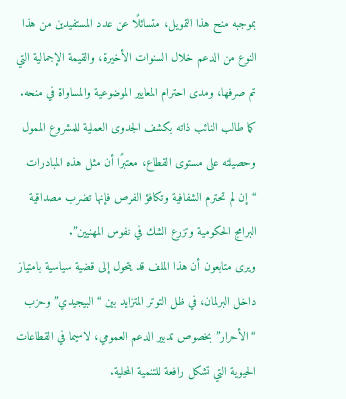بموجبه منح هذا التمويل، متسائلًا عن عدد المستفيدين من هذا النوع من الدعم خلال السنوات الأخيرة، والقيمة الإجمالية التي تم صرفها، ومدى احترام المعايير الموضوعية والمساواة في منحه.
كما طالب النائب ذاته بكشف الجدوى العملية للمشروع الممول وحصيلته على مستوى القطاع، معتبرًا أن مثل هذه المبادرات “إن لم تحترم الشفافية وتكافؤ الفرص فإنها تضرب مصداقية البرامج الحكومية وتزرع الشك في نفوس المهنيين”.
ويرى متابعون أن هذا الملف قد يتحول إلى قضية سياسية بامتياز داخل البرلمان، في ظل التوتر المتزايد بين “البيجيدي” وحزب “الأحرار” بخصوص تدبير الدعم العمومي، لاسيما في القطاعات الحيوية التي تشكل رافعة للتنمية المحلية.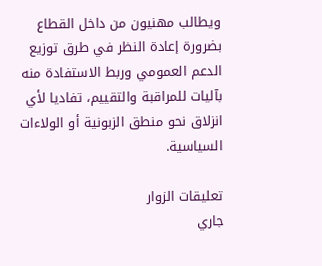ويطالب مهنيون من داخل القطاع بضرورة إعادة النظر في طرق توزيع الدعم العمومي وربط الاستفادة منه بآليات للمراقبة والتقييم، تفاديا لأي انزلاق نحو منطق الزبونية أو الولاءات السياسية.

تعليقات الزوار
جاري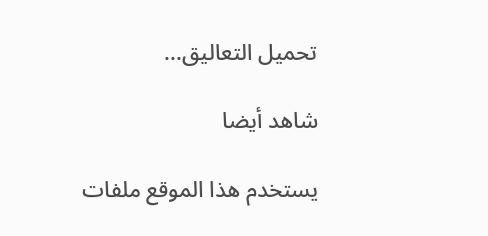تحميل التعاليق...

شاهد أيضا

يستخدم هذا الموقع ملفات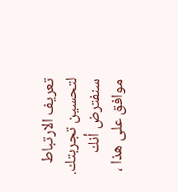تعريف الارتباط لتحسين تجربتك. سنفترض أنك موافق على هذا ،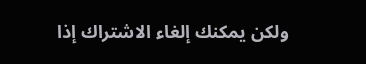ولكن يمكنك إلغاء الاشتراك إذا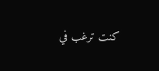كنت ترغب في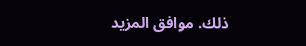ذلك. موافق المزيد